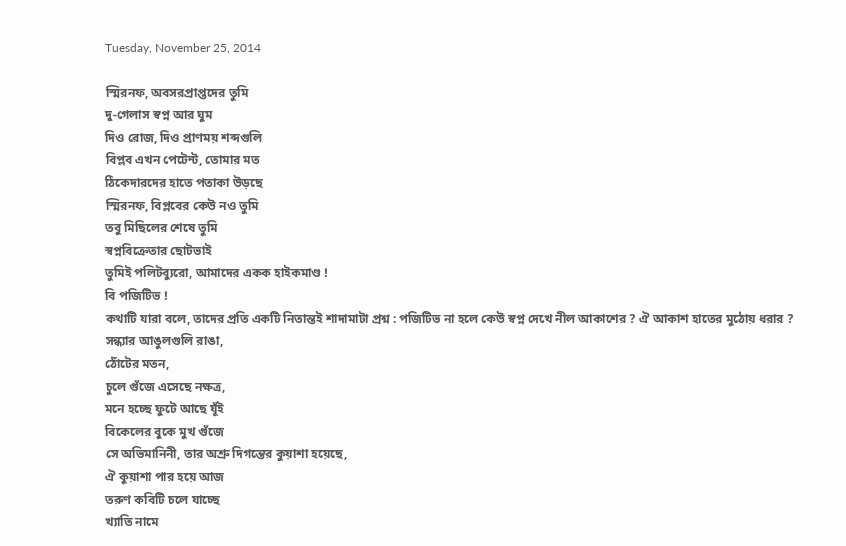Tuesday, November 25, 2014

স্মিরনফ, অবসরপ্রাপ্তদের তুমি
দু-গেলাস স্বপ্ন আর ঘুম
দিও রোজ, দিও প্রাণময় শব্দগুলি
বিপ্লব এখন পেটেন্ট, তোমার মত
ঠিকেদারদের হাতে পতাকা উড়ছে
স্মিরনফ, বিপ্লবের কেউ নও তুমি
তবু মিছিলের শেষে তুমি
স্বপ্নবিক্রেতার ছোটভাই
তুমিই পলিটব্যুরো, আমাদের একক হাইকমাণ্ড !
বি পজিটিভ !
কথাটি যারা বলে, তাদের প্রতি একটি নিতান্তই শাদামাটা প্রশ্ন : পজিটিভ না হলে কেউ স্বপ্ন দেখে নীল আকাশের ? ঐ আকাশ হাতের মুঠোয় ধরার ?
সন্ধ্যার আঙুলগুলি রাঙা,
ঠোঁটের মতন,
চুলে গুঁজে এসেছে নক্ষত্র,
মনে হচ্ছে ফুটে আছে যূঁই
বিকেলের বুকে মুখ গুঁজে
সে অভিমানিনী, তার অশ্রু দিগন্তের কুয়াশা হয়েছে,
ঐ কুয়াশা পার হয়ে আজ
তরুণ কবিটি চলে যাচ্ছে
খ্যাতি নামে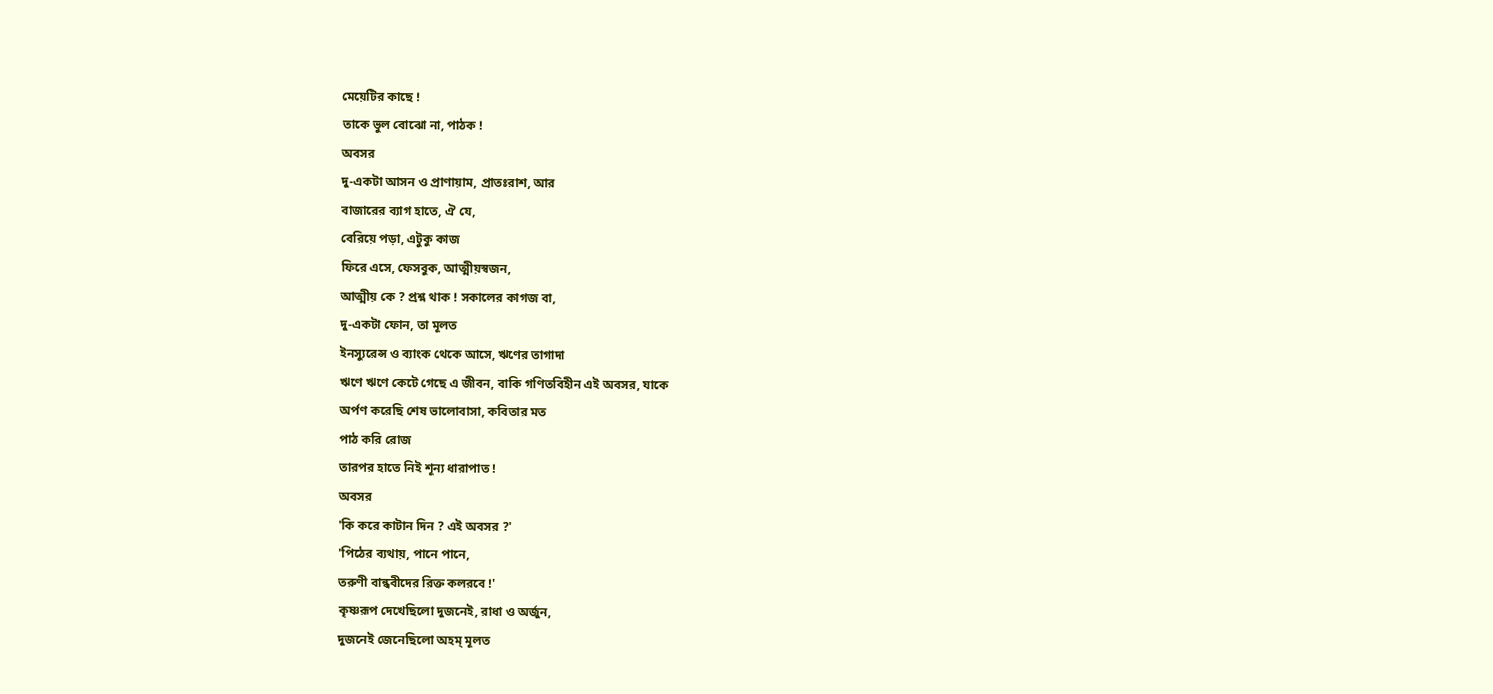মেয়েটির কাছে !
তাকে ভুল বোঝো না, পাঠক !
অবসর
দু-একটা আসন ও প্রাণায়াম, প্রাতঃরাশ, আর
বাজারের ব্যাগ হাতে, ঐ যে,
বেরিয়ে পড়া, এটুকু কাজ
ফিরে এসে, ফেসবুক, আত্মীয়স্বজন,
আত্মীয় কে ? প্রশ্ন থাক ! সকালের কাগজ বা,
দু-একটা ফোন, তা মূলত
ইনস্যুরেন্স ও ব্যাংক থেকে আসে, ঋণের তাগাদা
ঋণে ঋণে কেটে গেছে এ জীবন, বাকি গণিতবিহীন এই অবসর, যাকে
অর্পণ করেছি শেষ ভালোবাসা, কবিতার মত
পাঠ করি রোজ
তারপর হাতে নিই শূন্য ধারাপাত !
অবসর
'কি করে কাটান দিন ? এই অবসর ?'
'পিঠের ব্যথায়, পানে পানে,
তরুণী বান্ধবীদের রিক্ত কলরবে !'
কৃষ্ণরূপ দেখেছিলো দুজনেই, রাধা ও অর্জুন,
দুজনেই জেনেছিলো অহম্ মূলত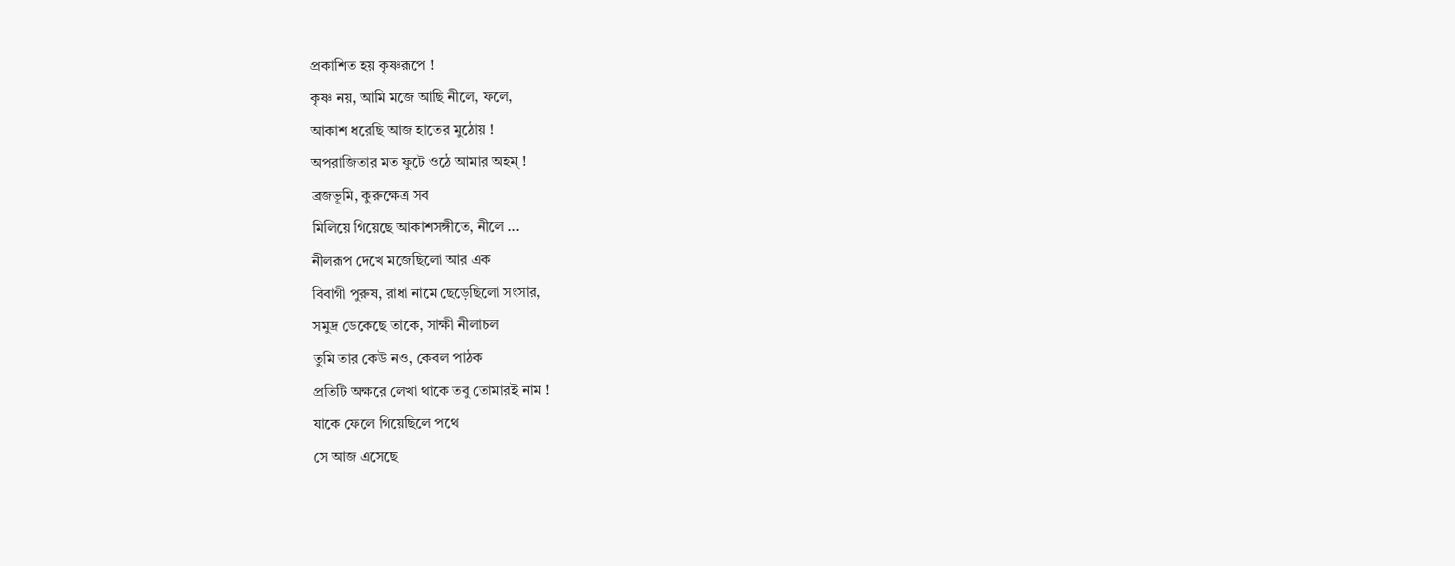প্রকাশিত হয় কৃষ্ণরূপে !
কৃষ্ণ নয়, আমি মজে আছি নীলে, ফলে,
আকাশ ধরেছি আজ হাতের মুঠোয় !
অপরাজিতার মত ফুটে ওঠে আমার অহম্ !
ব্রজভূমি, কুরুক্ষেত্র সব
মিলিয়ে গিয়েছে আকাশসঙ্গীতে, নীলে ...
নীলরূপ দেখে মজেছিলো আর এক
বিবাগী পুরুষ, রাধা নামে ছেড়েছিলো সংসার,
সমুদ্র ডেকেছে তাকে, সাক্ষী নীলাচল
তুমি তার কেউ নও, কেবল পাঠক
প্রতিটি অক্ষরে লেখা থাকে তবু তোমারই নাম !
যাকে ফেলে গিয়েছিলে পথে
সে আজ এসেছে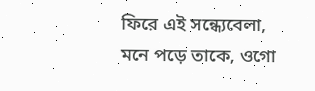ফিরে এই সন্ধ্যেবেলা,
মনে পড়ে তাকে, ওগো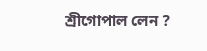শ্রীগোপাল লেন ?